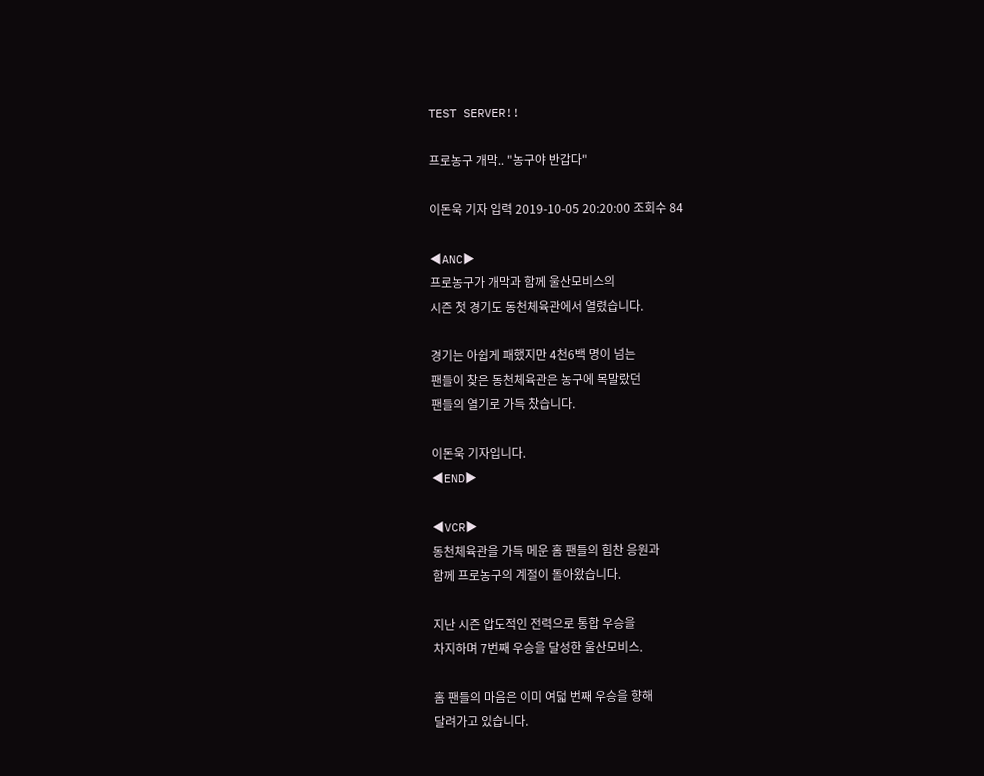TEST SERVER!!

프로농구 개막.. "농구야 반갑다"

이돈욱 기자 입력 2019-10-05 20:20:00 조회수 84

◀ANC▶
프로농구가 개막과 함께 울산모비스의
시즌 첫 경기도 동천체육관에서 열렸습니다.

경기는 아쉽게 패했지만 4천6백 명이 넘는
팬들이 찾은 동천체육관은 농구에 목말랐던
팬들의 열기로 가득 찼습니다.

이돈욱 기자입니다.
◀END▶

◀VCR▶
동천체육관을 가득 메운 홈 팬들의 힘찬 응원과
함께 프로농구의 계절이 돌아왔습니다.

지난 시즌 압도적인 전력으로 통합 우승을
차지하며 7번째 우승을 달성한 울산모비스.

홈 팬들의 마음은 이미 여덟 번째 우승을 향해
달려가고 있습니다.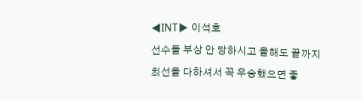◀INT▶ 이석호
선수들 부상 안 당하시고 올해도 끝까지 최선을 다하셔서 꼭 우승했으면 좋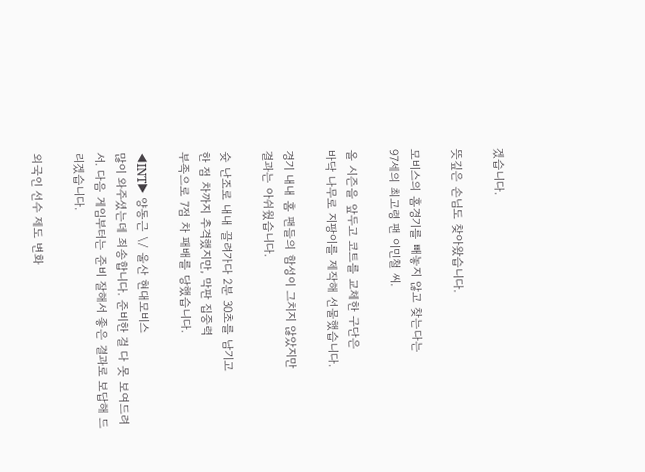겠습니다.

뜻깊은 손님도 찾아왔습니다.

모비스의 홈경기를 빼놓지 않고 찾는다는
97세의 최고령 팬 이민철 씨.

올 시즌을 앞두고 코트를 교체한 구단은
바닥 나무로 지팡이를 제작해 선물했습니다.

경기 내내 홈 팬들의 함성이 그치지 않았지만
결과는 아쉬웠습니다.

슛 난조로 내내 끌려가다 2분 30초를 남기고
한 점 차까지 추격했지만, 막판 집중력
부족으로 7점 차 패배를 당했습니다.

◀INT▶ 양동근 \/ 울산 현대모비스
많이 와주셨는데 죄송합니다. 준비한 걸 다 못 보여드려서. 다음 게임부터는 준비 잘해서 좋은 결과로 보답해 드리겠습니다.

외국인 선수 제도 변화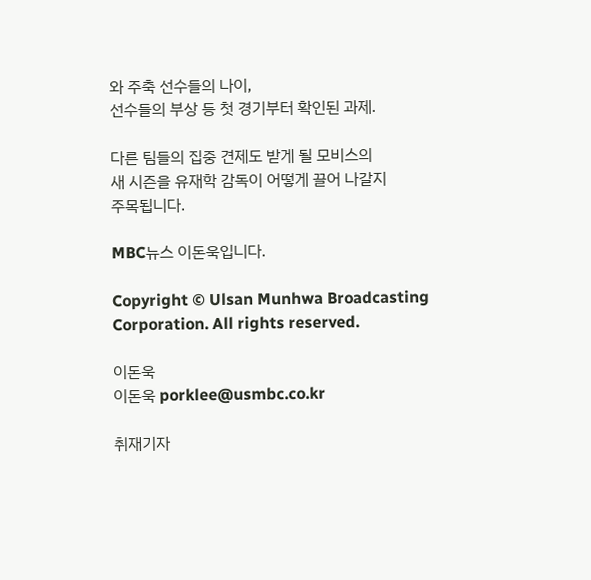와 주축 선수들의 나이,
선수들의 부상 등 첫 경기부터 확인된 과제.

다른 팀들의 집중 견제도 받게 될 모비스의
새 시즌을 유재학 감독이 어떻게 끌어 나갈지
주목됩니다.

MBC뉴스 이돈욱입니다.

Copyright © Ulsan Munhwa Broadcasting Corporation. All rights reserved.

이돈욱
이돈욱 porklee@usmbc.co.kr

취재기자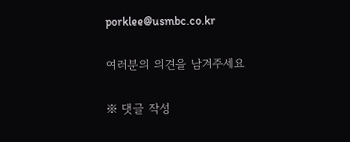porklee@usmbc.co.kr

여러분의 의견을 남겨주세요

※ 댓글 작성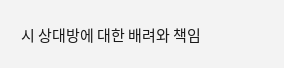시 상대방에 대한 배려와 책임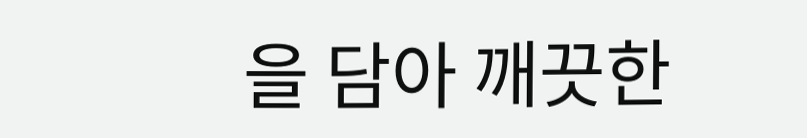을 담아 깨끗한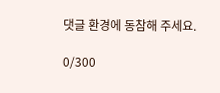댓글 환경에 동참해 주세요.

0/300